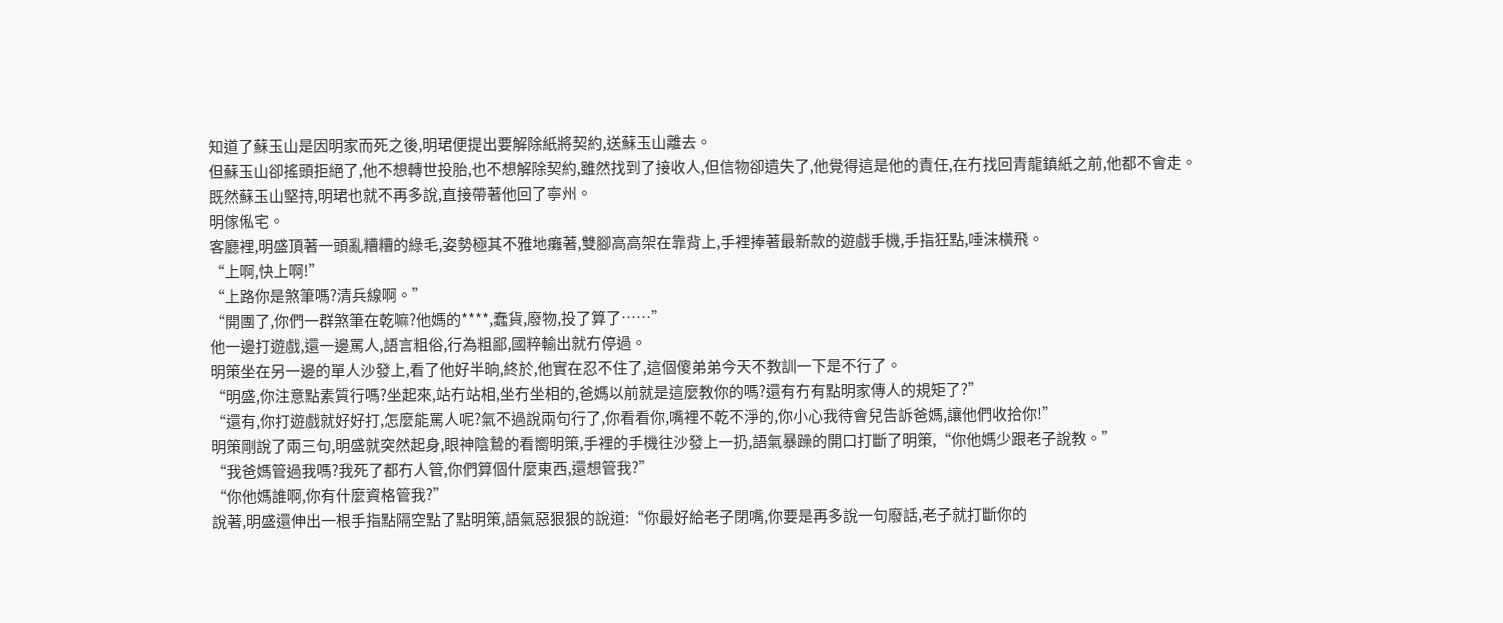知道了蘇玉山是因明家而死之後,明珺便提出要解除紙將契約,送蘇玉山離去。
但蘇玉山卻搖頭拒絕了,他不想轉世投胎,也不想解除契約,雖然找到了接收人,但信物卻遺失了,他覺得這是他的責任,在冇找回青龍鎮紙之前,他都不會走。
既然蘇玉山堅持,明珺也就不再多說,直接帶著他回了寧州。
明傢俬宅。
客廳裡,明盛頂著一頭亂糟糟的綠毛,姿勢極其不雅地癱著,雙腳高高架在靠背上,手裡捧著最新款的遊戲手機,手指狂點,唾沫橫飛。
“上啊,快上啊!”
“上路你是煞筆嗎?清兵線啊。”
“開團了,你們一群煞筆在乾嘛?他媽的****,蠢貨,廢物,投了算了……”
他一邊打遊戲,還一邊罵人,語言粗俗,行為粗鄙,國粹輸出就冇停過。
明策坐在另一邊的單人沙發上,看了他好半晌,終於,他實在忍不住了,這個傻弟弟今天不教訓一下是不行了。
“明盛,你注意點素質行嗎?坐起來,站冇站相,坐冇坐相的,爸媽以前就是這麼教你的嗎?還有冇有點明家傳人的規矩了?”
“還有,你打遊戲就好好打,怎麼能罵人呢?氣不過說兩句行了,你看看你,嘴裡不乾不淨的,你小心我待會兒告訴爸媽,讓他們收拾你!”
明策剛說了兩三句,明盛就突然起身,眼神陰鷙的看嚮明策,手裡的手機往沙發上一扔,語氣暴躁的開口打斷了明策,“你他媽少跟老子說教。”
“我爸媽管過我嗎?我死了都冇人管,你們算個什麼東西,還想管我?”
“你他媽誰啊,你有什麼資格管我?”
說著,明盛還伸出一根手指點隔空點了點明策,語氣惡狠狠的說道:“你最好給老子閉嘴,你要是再多說一句廢話,老子就打斷你的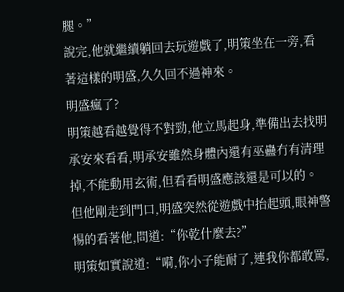腿。”
說完,他就繼續躺回去玩遊戲了,明策坐在一旁,看著這樣的明盛,久久回不過神來。
明盛瘋了?
明策越看越覺得不對勁,他立馬起身,準備出去找明承安來看看,明承安雖然身體內還有巫蠱冇有清理掉,不能動用玄術,但看看明盛應該還是可以的。
但他剛走到門口,明盛突然從遊戲中抬起頭,眼神警惕的看著他,問道:“你乾什麼去?”
明策如實說道:“嗬,你小子能耐了,連我你都敢罵,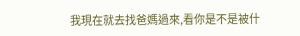我現在就去找爸媽過來,看你是不是被什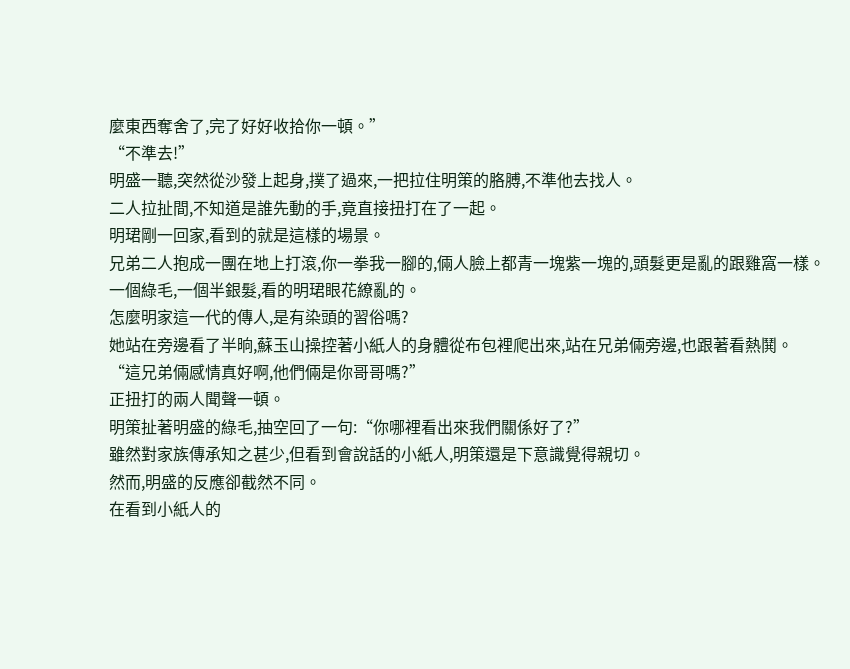麼東西奪舍了,完了好好收拾你一頓。”
“不準去!”
明盛一聽,突然從沙發上起身,撲了過來,一把拉住明策的胳膊,不準他去找人。
二人拉扯間,不知道是誰先動的手,竟直接扭打在了一起。
明珺剛一回家,看到的就是這樣的場景。
兄弟二人抱成一團在地上打滾,你一拳我一腳的,倆人臉上都青一塊紫一塊的,頭髮更是亂的跟雞窩一樣。
一個綠毛,一個半銀髮,看的明珺眼花繚亂的。
怎麼明家這一代的傳人,是有染頭的習俗嗎?
她站在旁邊看了半晌,蘇玉山操控著小紙人的身體從布包裡爬出來,站在兄弟倆旁邊,也跟著看熱鬨。
“這兄弟倆感情真好啊,他們倆是你哥哥嗎?”
正扭打的兩人聞聲一頓。
明策扯著明盛的綠毛,抽空回了一句:“你哪裡看出來我們關係好了?”
雖然對家族傳承知之甚少,但看到會說話的小紙人,明策還是下意識覺得親切。
然而,明盛的反應卻截然不同。
在看到小紙人的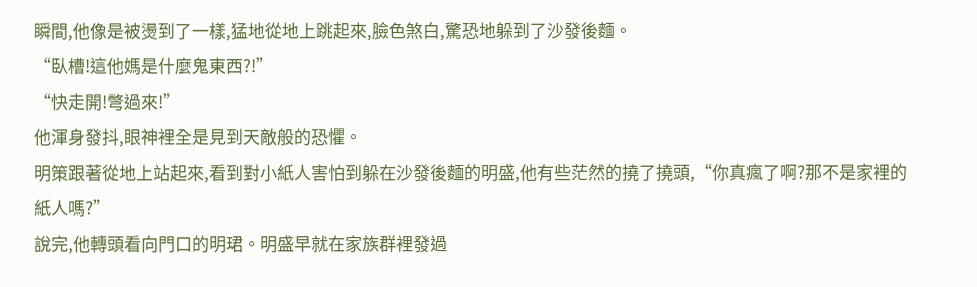瞬間,他像是被燙到了一樣,猛地從地上跳起來,臉色煞白,驚恐地躲到了沙發後麵。
“臥槽!這他媽是什麼鬼東西?!”
“快走開!彆過來!”
他渾身發抖,眼神裡全是見到天敵般的恐懼。
明策跟著從地上站起來,看到對小紙人害怕到躲在沙發後麵的明盛,他有些茫然的撓了撓頭,“你真瘋了啊?那不是家裡的紙人嗎?”
說完,他轉頭看向門口的明珺。明盛早就在家族群裡發過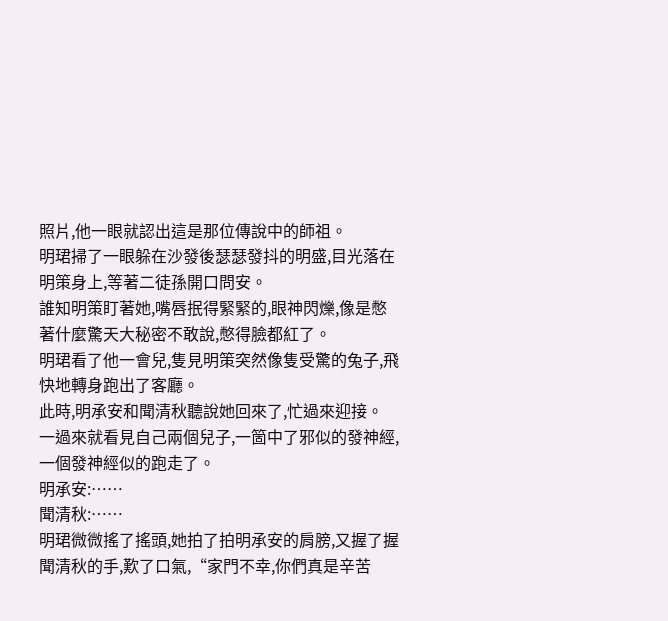照片,他一眼就認出這是那位傳說中的師祖。
明珺掃了一眼躲在沙發後瑟瑟發抖的明盛,目光落在明策身上,等著二徒孫開口問安。
誰知明策盯著她,嘴唇抿得緊緊的,眼神閃爍,像是憋著什麼驚天大秘密不敢說,憋得臉都紅了。
明珺看了他一會兒,隻見明策突然像隻受驚的兔子,飛快地轉身跑出了客廳。
此時,明承安和聞清秋聽說她回來了,忙過來迎接。
一過來就看見自己兩個兒子,一箇中了邪似的發神經,一個發神經似的跑走了。
明承安:……
聞清秋:……
明珺微微搖了搖頭,她拍了拍明承安的肩膀,又握了握聞清秋的手,歎了口氣,“家門不幸,你們真是辛苦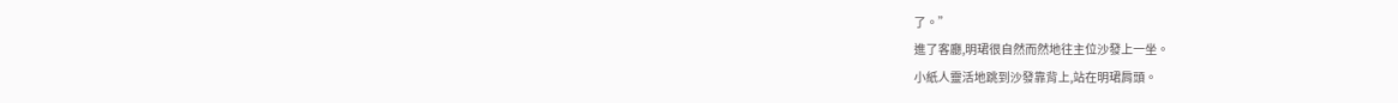了。”
進了客廳,明珺很自然而然地往主位沙發上一坐。
小紙人靈活地跳到沙發靠背上,站在明珺肩頭。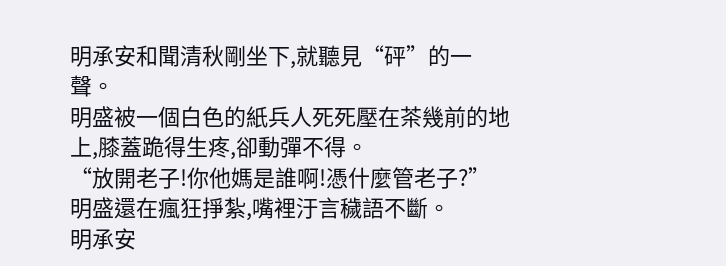明承安和聞清秋剛坐下,就聽見“砰”的一聲。
明盛被一個白色的紙兵人死死壓在茶幾前的地上,膝蓋跪得生疼,卻動彈不得。
“放開老子!你他媽是誰啊!憑什麼管老子?”明盛還在瘋狂掙紮,嘴裡汙言穢語不斷。
明承安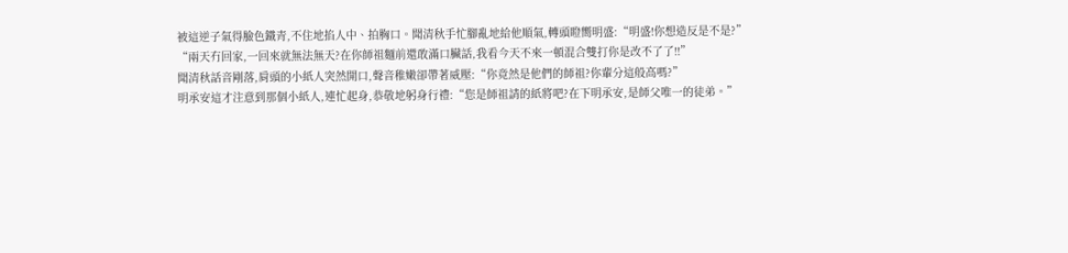被這逆子氣得臉色鐵青,不住地掐人中、拍胸口。聞清秋手忙腳亂地給他順氣,轉頭瞪嚮明盛:“明盛!你想造反是不是?”
“兩天冇回家,一回來就無法無天?在你師祖麵前還敢滿口臟話,我看今天不來一頓混合雙打你是改不了了!!”
聞清秋話音剛落,肩頭的小紙人突然開口,聲音稚嫩卻帶著威壓:“你竟然是他們的師祖?你輩分這般高嗎?”
明承安這才注意到那個小紙人,連忙起身,恭敬地躬身行禮:“您是師祖請的紙將吧?在下明承安,是師父唯一的徒弟。”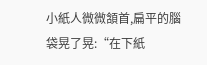小紙人微微頷首,扁平的腦袋晃了晃:“在下紙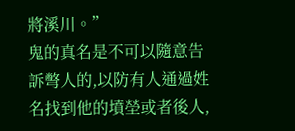將溪川。”
鬼的真名是不可以隨意告訴彆人的,以防有人通過姓名找到他的墳塋或者後人,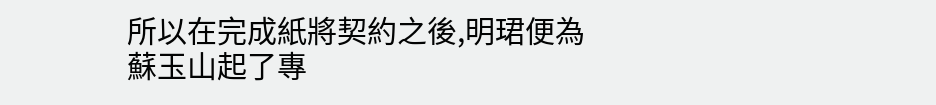所以在完成紙將契約之後,明珺便為蘇玉山起了專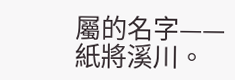屬的名字——紙將溪川。